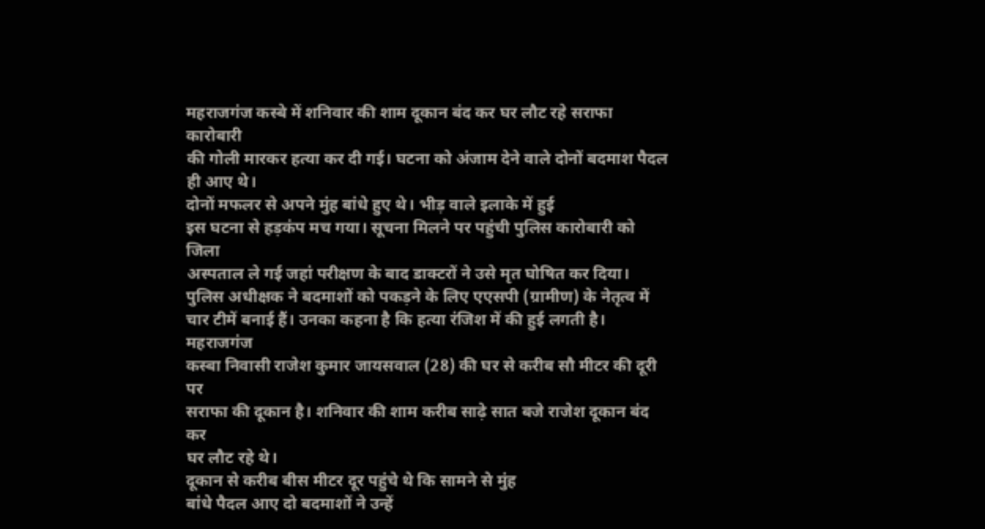महराजगंज कस्बे में शनिवार की शाम दूकान बंद कर घर लौट रहे सराफा कारोबारी
की गोली मारकर हत्या कर दी गई। घटना को अंजाम देने वाले दोनों बदमाश पैदल
ही आए थे।
दोनों मफलर से अपने मुंह बांधे हुए थे। भीड़ वाले इलाके में हुई
इस घटना से हड़कंप मच गया। सूचना मिलने पर पहुंची पुलिस कारोबारी को जिला
अस्पताल ले गई जहां परीक्षण के बाद डाक्टरों ने उसे मृत घोषित कर दिया।
पुलिस अधीक्षक ने बदमाशों को पकड़ने के लिए एएसपी (ग्रामीण) के नेतृत्व में
चार टीमें बनाई हैं। उनका कहना है कि हत्या रंजिश में की हुई लगती है।
महराजगंज
कस्बा निवासी राजेश कुमार जायसवाल (28) की घर से करीब सौ मीटर की दूरी पर
सराफा की दूकान है। शनिवार की शाम करीब साढ़े सात बजे राजेश दूकान बंद कर
घर लौट रहे थे।
दूकान से करीब बीस मीटर दूर पहुंचे थे कि सामने से मुंह
बांधे पैदल आए दो बदमाशों ने उन्हें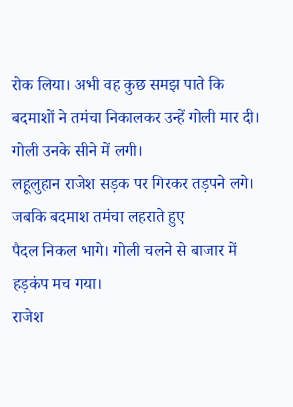रोक लिया। अभी वह कुछ समझ पाते कि
बदमाशों ने तमंचा निकालकर उन्हें गोली मार दी।
गोली उनके सीने में लगी।
लहूलुहान राजेश सड़क पर गिरकर तड़पने लगे। जबकि बदमाश तमंचा लहराते हुए
पैदल निकल भागे। गोली चलने से बाजार में हड़कंप मच गया।
राजेश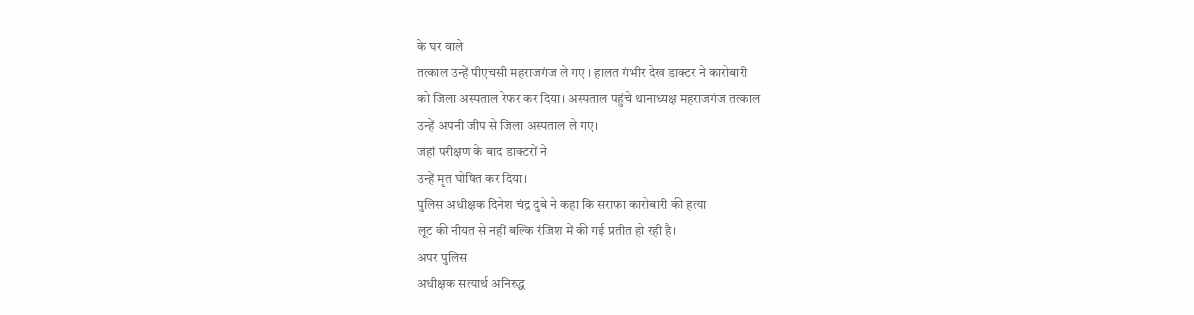के घर वाले
तत्काल उन्हें पीएचसी महराजगंज ले गए । हालत गंभीर देख डाक्टर ने कारोबारी
को जिला अस्पताल रेफर कर दिया। अस्पताल पहुंचे थानाध्यक्ष महराजगंज तत्काल
उन्हें अपनी जीप से जिला अस्पताल ले गए।
जहां परीक्षण के बाद डाक्टरों ने
उन्हें मृत घोषित कर दिया।
पुलिस अधीक्षक दिनेश चंद्र दुबे ने कहा कि सराफा कारोबारी की हत्या
लूट की नीयत से नहीं बल्कि रंजिश में की गई प्रतीत हो रही है।
अपर पुलिस
अधीक्षक सत्यार्थ अनिरुद्ध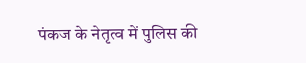पंकज के नेतृत्व में पुलिस की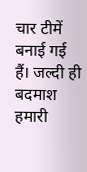चार टीमें बनाई गई
हैं। जल्दी ही बदमाश हमारी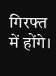गिरफ्त में होंगे।